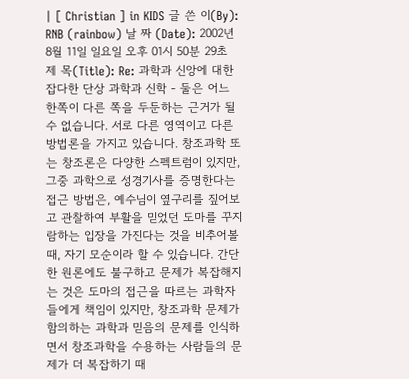| [ Christian ] in KIDS 글 쓴 이(By): RNB (rainbow) 날 짜 (Date): 2002년 8월 11일 일요일 오후 01시 50분 29초 제 목(Title): Re: 과학과 신앙에 대한 잡다한 단상 과학과 신학 - 둘은 어느 한쪽이 다른 쪽을 두둔하는 근거가 될 수 없습니다. 서로 다른 영역이고 다른 방법론을 가지고 있습니다. 창조과학 또는 창조론은 다양한 스펙트럼이 있지만, 그중 과학으로 성경기사를 증명한다는 접근 방법은, 예수님이 옆구리를 짚어보고 관찰하여 부활을 믿었던 도마를 꾸지람하는 입장을 가진다는 것을 비추어볼 때, 자기 모순이라 할 수 있습니다. 간단한 원론에도 불구하고 문제가 복잡해지는 것은 도마의 접근을 따르는 과학자들에게 책임이 있지만, 창조과학 문제가 함의하는 과학과 믿음의 문제를 인식하면서 창조과학을 수용하는 사람들의 문제가 더 복잡하기 때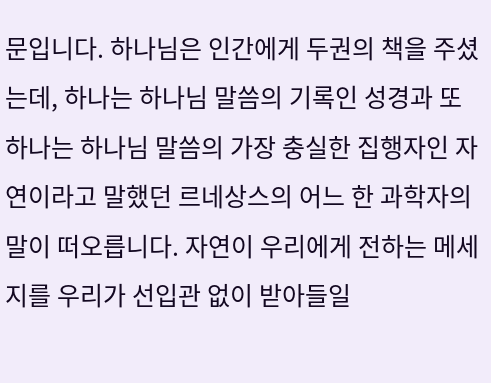문입니다. 하나님은 인간에게 두권의 책을 주셨는데, 하나는 하나님 말씀의 기록인 성경과 또 하나는 하나님 말씀의 가장 충실한 집행자인 자연이라고 말했던 르네상스의 어느 한 과학자의 말이 떠오릅니다. 자연이 우리에게 전하는 메세지를 우리가 선입관 없이 받아들일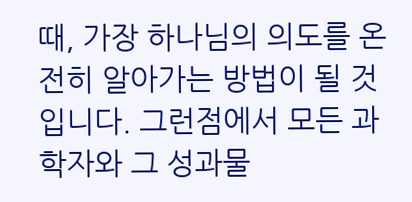때, 가장 하나님의 의도를 온전히 알아가는 방법이 될 것입니다. 그런점에서 모든 과학자와 그 성과물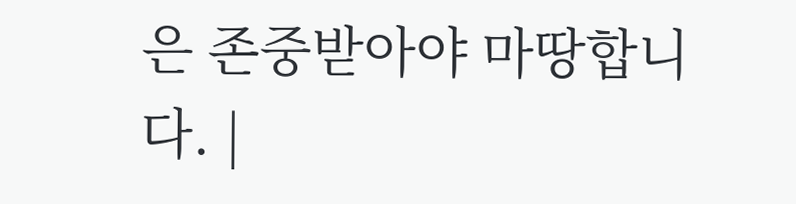은 존중받아야 마땅합니다. |